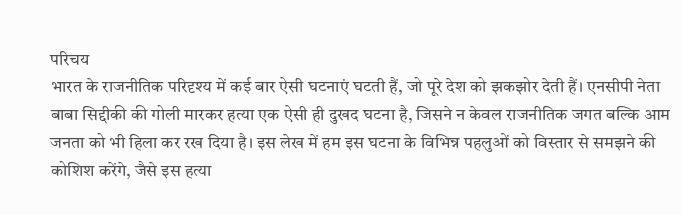परिचय
भारत के राजनीतिक परिदृश्य में कई बार ऐसी घटनाएं घटती हैं, जो पूरे देश को झकझोर देती हैं। एनसीपी नेता बाबा सिद्दीकी की गोली मारकर हत्या एक ऐसी ही दुखद घटना है, जिसने न केवल राजनीतिक जगत बल्कि आम जनता को भी हिला कर रख दिया है। इस लेख में हम इस घटना के विभिन्न पहलुओं को विस्तार से समझने की कोशिश करेंगे, जैसे इस हत्या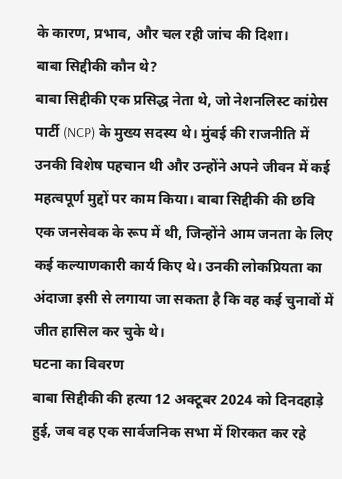के कारण, प्रभाव, और चल रही जांच की दिशा।
बाबा सिद्दीकी कौन थे?
बाबा सिद्दीकी एक प्रसिद्ध नेता थे, जो नेशनलिस्ट कांग्रेस पार्टी (NCP) के मुख्य सदस्य थे। मुंबई की राजनीति में उनकी विशेष पहचान थी और उन्होंने अपने जीवन में कई महत्वपूर्ण मुद्दों पर काम किया। बाबा सिद्दीकी की छवि एक जनसेवक के रूप में थी, जिन्होंने आम जनता के लिए कई कल्याणकारी कार्य किए थे। उनकी लोकप्रियता का अंदाजा इसी से लगाया जा सकता है कि वह कई चुनावों में जीत हासिल कर चुके थे।
घटना का विवरण
बाबा सिद्दीकी की हत्या 12 अक्टूबर 2024 को दिनदहाड़े हुई, जब वह एक सार्वजनिक सभा में शिरकत कर रहे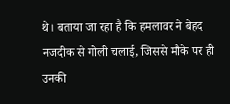थे। बताया जा रहा है कि हमलावर ने बेहद नजदीक से गोली चलाई, जिससे मौके पर ही उनकी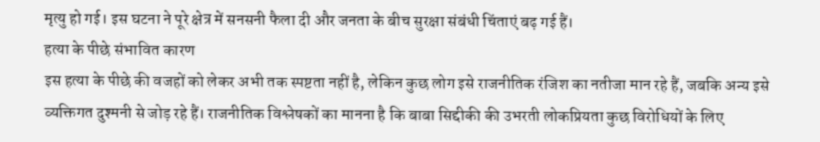मृत्यु हो गई। इस घटना ने पूरे क्षेत्र में सनसनी फैला दी और जनता के बीच सुरक्षा संबंधी चिंताएं बढ़ गई हैं।
हत्या के पीछे संभावित कारण
इस हत्या के पीछे की वजहों को लेकर अभी तक स्पष्टता नहीं है, लेकिन कुछ लोग इसे राजनीतिक रंजिश का नतीजा मान रहे हैं, जबकि अन्य इसे व्यक्तिगत दुश्मनी से जोड़ रहे हैं। राजनीतिक विश्लेषकों का मानना है कि बाबा सिद्दीकी की उभरती लोकप्रियता कुछ विरोधियों के लिए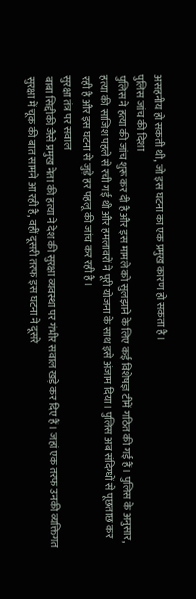असहनीय हो सकती थी, जो इस घटना का एक प्रमुख कारण हो सकता है।
पुलिस जांच की दिशा
पुलिस ने हत्या की जांच शुरू कर दी है और इस मामले को सुलझाने के लिए कई विशेषज्ञ टीमें गठित की गई हैं। पुलिस के अनुसार, हत्या की साजिश पहले से रची गई थी और हमलावरों ने पूरी योजना के साथ इसे अंजाम दिया। पुलिस अब संदिग्धों से पूछताछ कर रही है और इस घटना से जुड़े हर पहलू की जांच कर रही है।
सुरक्षा तंत्र पर सवाल
बाबा सिद्दीकी जैसे प्रमुख नेता की हत्या ने देश की सुरक्षा व्यवस्था पर गंभीर सवाल खड़े कर दिए हैं। जहां एक तरफ उनकी व्यक्तिगत सुरक्षा में चूक की बात सामने आ रही है, वहीं दूसरी तरफ इस घटना ने दूसरे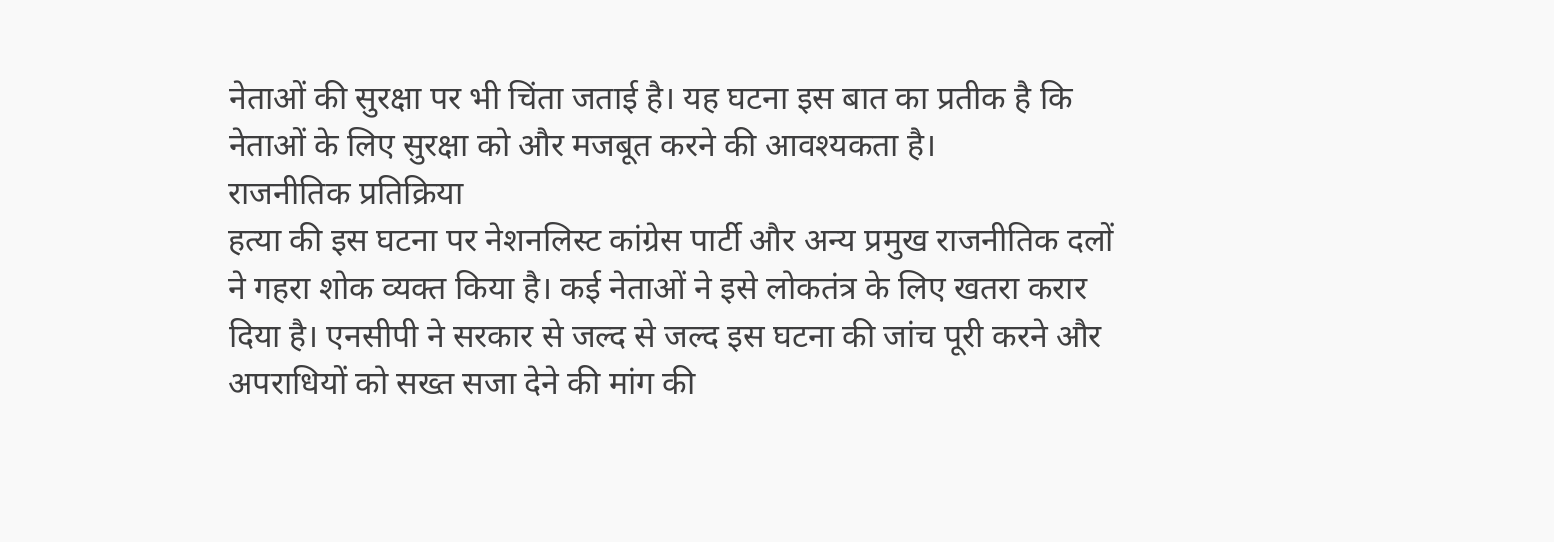नेताओं की सुरक्षा पर भी चिंता जताई है। यह घटना इस बात का प्रतीक है कि नेताओं के लिए सुरक्षा को और मजबूत करने की आवश्यकता है।
राजनीतिक प्रतिक्रिया
हत्या की इस घटना पर नेशनलिस्ट कांग्रेस पार्टी और अन्य प्रमुख राजनीतिक दलों ने गहरा शोक व्यक्त किया है। कई नेताओं ने इसे लोकतंत्र के लिए खतरा करार दिया है। एनसीपी ने सरकार से जल्द से जल्द इस घटना की जांच पूरी करने और अपराधियों को सख्त सजा देने की मांग की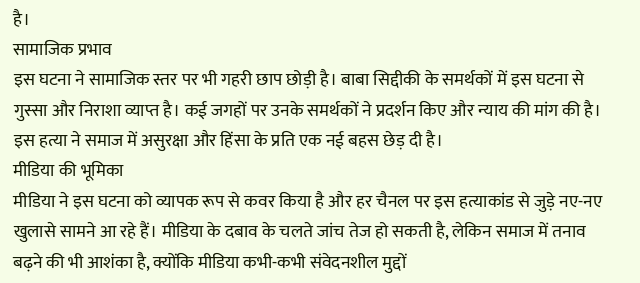है।
सामाजिक प्रभाव
इस घटना ने सामाजिक स्तर पर भी गहरी छाप छोड़ी है। बाबा सिद्दीकी के समर्थकों में इस घटना से गुस्सा और निराशा व्याप्त है। कई जगहों पर उनके समर्थकों ने प्रदर्शन किए और न्याय की मांग की है। इस हत्या ने समाज में असुरक्षा और हिंसा के प्रति एक नई बहस छेड़ दी है।
मीडिया की भूमिका
मीडिया ने इस घटना को व्यापक रूप से कवर किया है और हर चैनल पर इस हत्याकांड से जुड़े नए-नए खुलासे सामने आ रहे हैं। मीडिया के दबाव के चलते जांच तेज हो सकती है, लेकिन समाज में तनाव बढ़ने की भी आशंका है, क्योंकि मीडिया कभी-कभी संवेदनशील मुद्दों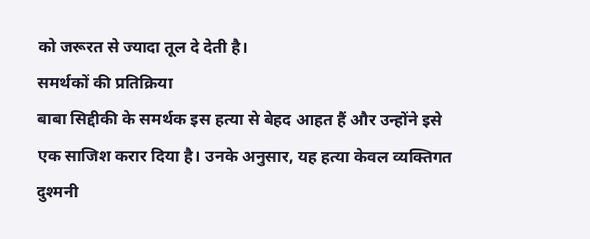को जरूरत से ज्यादा तूल दे देती है।
समर्थकों की प्रतिक्रिया
बाबा सिद्दीकी के समर्थक इस हत्या से बेहद आहत हैं और उन्होंने इसे एक साजिश करार दिया है। उनके अनुसार, यह हत्या केवल व्यक्तिगत दुश्मनी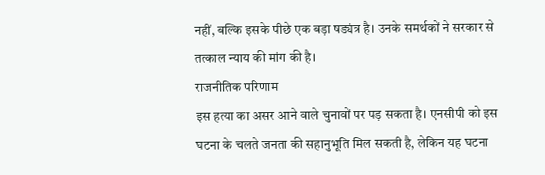नहीं, बल्कि इसके पीछे एक बड़ा षड्यंत्र है। उनके समर्थकों ने सरकार से तत्काल न्याय की मांग की है।
राजनीतिक परिणाम
इस हत्या का असर आने वाले चुनावों पर पड़ सकता है। एनसीपी को इस घटना के चलते जनता की सहानुभूति मिल सकती है, लेकिन यह घटना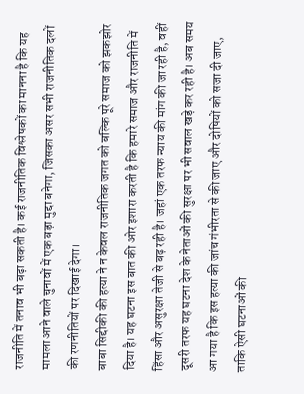राजनीति में तनाव भी बढ़ा सकती है। कई राजनीतिक विश्लेषकों का मानना है कि यह मामला आने वाले चुनावों में एक बड़ा मुद्दा बनेगा, जिसका असर सभी राजनीतिक दलों की रणनीतियों पर दिखाई देगा।
बाबा सिद्दीकी की हत्या ने न केवल राजनीतिक जगत को बल्कि पूरे समाज को झकझोर दिया है। यह घटना इस बात की ओर इशारा करती है कि हमारे समाज और राजनीति में हिंसा और असुरक्षा तेजी से बढ़ रही है। जहां एक तरफ न्याय की मांग की जा रही है, वहीं दूसरी तरफ यह घटना देश के नेताओं की सुरक्षा पर भी सवाल खड़े कर रही है। अब समय आ गया है कि इस हत्या की जांच गंभीरता से की जाए और दोषियों को सजा दी जाए, ताकि ऐसी घटनाओं की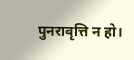पुनरावृत्ति न हो।